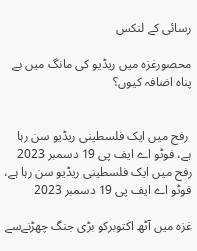رسائی کے لنکس

محصورغزہ میں ریڈیو کی مانگ میں بے پناہ اضافہ کیوں؟


 رفح میں ایک فلسطینی ریڈیو سن رہا ہے، فوٹو اے ایف پی 19 دسمبر 2023
رفح میں ایک فلسطینی ریڈیو سن رہا ہے، فوٹو اے ایف پی 19 دسمبر 2023

غزہ میں آٹھ اکتوبرکو بڑی جنگ چھڑنےسے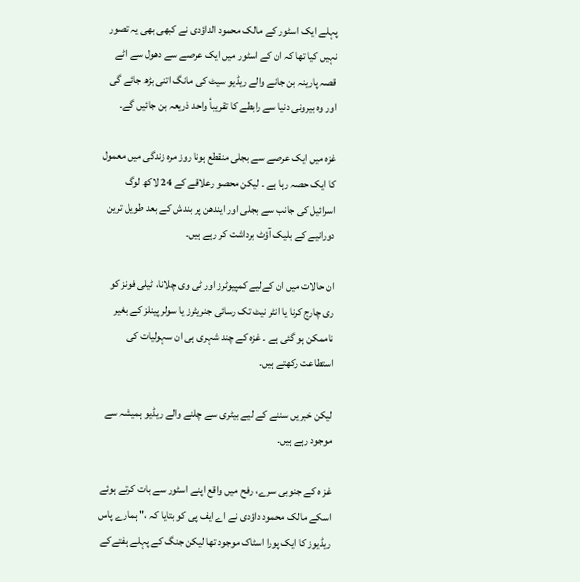پہلے ایک اسٹور کے مالک محمود الداؤدی نے کبھی بھی یہ تصور نہیں کیا تھا کہ ان کے اسٹور میں ایک عرصے سے دھول سے اٹے قصہ پارینہ بن جانے والے ریڈیو سیٹ کی مانگ اتنی بڑھ جائے گی اور وہ بیرونی دنیا سے رابطے کا تقریبأ واحد ذریعہ بن جائیں گے۔

غزہ میں ایک عرصے سے بجلی منقطع ہونا روز مرہ زندگی میں معمول کا ایک حصہ رہا ہے ۔ لیکن محصو رعلاقے کے 24 لاکھ لوگ اسرائیل کی جانب سے بجلی اور ایندھن پر بندش کے بعد طویل ترین دورانیے کے بلیک آؤٹ برداشت کر رہے ہیں۔

ان حالات میں ان کےلیے کمپیوٹرز اور ٹی وی چلانا، ٹیلی فونز کو ری چارج کرنا یا انٹر نیٹ تک رسائی جنریٹرز یا سولر پینلز کے بغیر ناممکن ہو گئی ہے ۔ غزہ کے چند شہری ہی ان سہولیات کی استطاعت رکھتے ہیں۔

لیکن خبریں سننے کے لیے بیٹری سے چلنے والے ریڈیو ہمیشہ سے موجود رہے ہیں۔

غز ہ کے جنوبی سرے، رفح میں واقع اپنے اسٹور سے بات کرتے ہوئے اسکے مالک محمود داؤدی نے اے ایف پی کو بتایا کہ ،" ہمارے پاس ریڈیوز کا ایک پورا اسٹاک موجود تھا لیکن جنگ کے پہلے ہفتےکے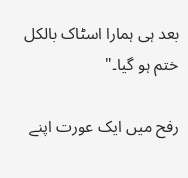بعد ہی ہمارا اسٹاک بالکل ختم ہو گیا۔"

رفح میں ایک عورت اپنے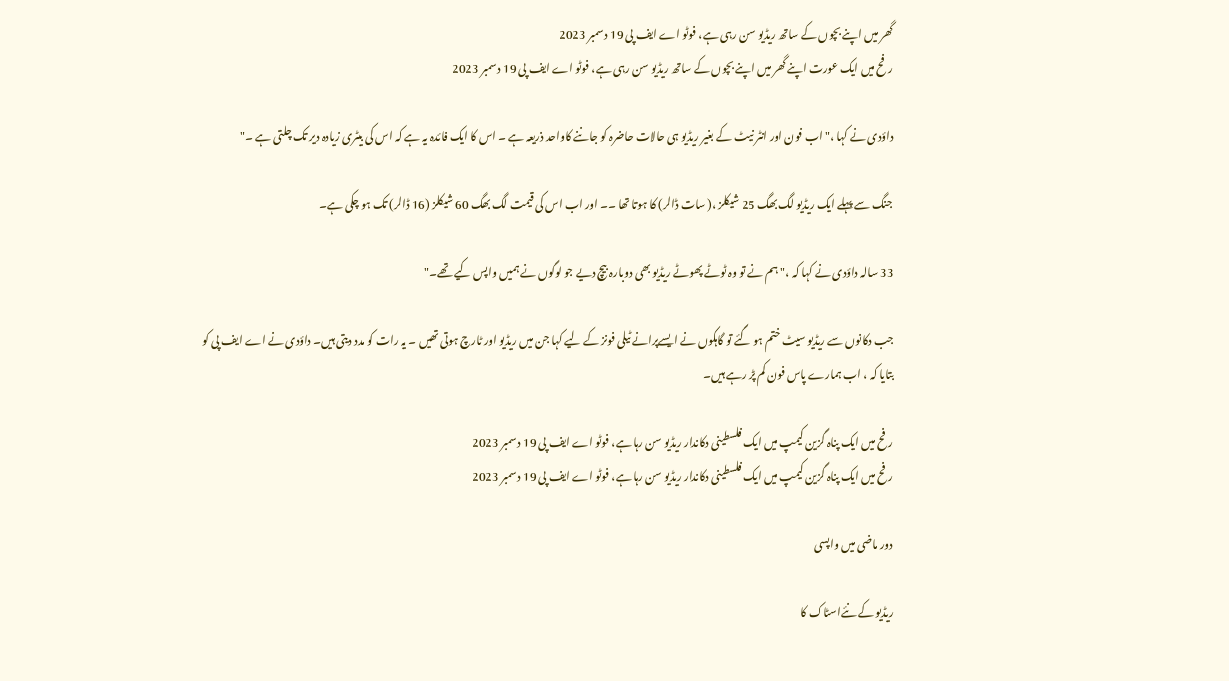گھر میں اپنے بچوں کے ساتھ ریڈیو سن رہی ہے، فوٹو اے ایف پی 19 دسمبر 2023
رفح میں ایک عورت اپنے گھر میں اپنے بچوں کے ساتھ ریڈیو سن رہی ہے، فوٹو اے ایف پی 19 دسمبر 2023

داؤدی نے کہا ،" اب فون اور انٹر نیٹ کے بغیر ریڈیو ہی حالات حاضرہ کو جاننے کاواحد ذریعہ ہے ۔ اس کا ایک فائدہ یہ ہے کہ اس کی بیٹری زیادہ دیر تک چلتی ہے ۔"

جنگ سے پہلے ایک ریڈیو لگ بھگ 25 شیکلز ،( سات ڈالر) کا ہوتا تھا ۔۔ اور اب اس کی قیمت لگ بھگ 60 شیکلز (16 ڈالر) تک ہو چکی ہے۔

33 سالہ داؤدی نے کہا کہ ،" ہم نے تو وہ ٹوٹے پھوٹے ریڈیو بھی دوبارہ بیچ دیے جو لوگوں نے ہمیں واپس کیے تھے۔"

جب دکانوں سے ریڈیو سیٹ ختم ہو گئے تو گاہکوں نے ایسےپرانے ٹیلی فونز کے لیے کہا جن میں ریڈیو اور ٹارچ ہوتی تھیں ۔ یہ رات کو مدد دیتی ہیں۔ داؤدی نے اے ایف پی کو بتایا کہ ، اب ہمارے پاس فون کم پڑ رہے ہیں۔

رفح میں ایک پناہ گزین کیمپ میں ایک فلسطینی دکاندار ریڈیو سن رہا ہے، فوٹو اے ایف پی 19 دسمبر 2023
رفح میں ایک پناہ گزین کیمپ میں ایک فلسطینی دکاندار ریڈیو سن رہا ہے، فوٹو اے ایف پی 19 دسمبر 2023

دور ماضی میں واپسی

ریڈیو کے نئےاسٹاک کا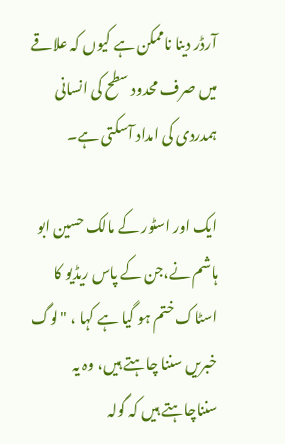آرڈر دینا ناممکن ہے کیوں کہ علاقے میں صرف محدود سطح کی انسانی ہمدردی کی امداد آسکتی ہے۔

ایک اور اسٹور کے مالک حسین ابو ہاشم نے،جن کے پاس ریڈیو کا اسٹاک ختم ہو گیا ہے کہا ، "لوگ خبریں سننا چاہتے ہیں، وہ یہ سنناچاہتے ہیں کہ گولہ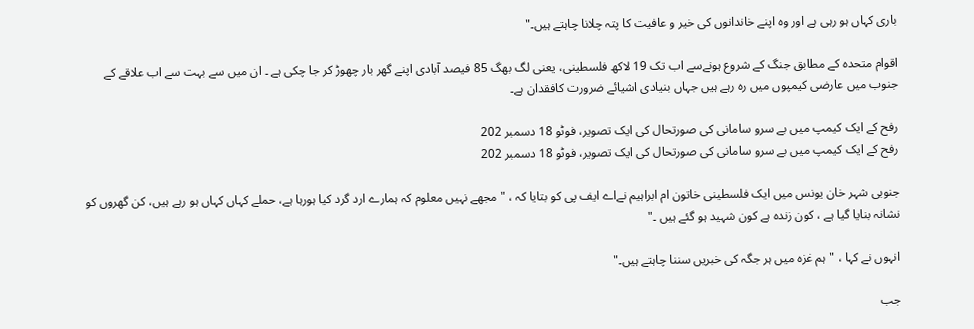باری کہاں ہو رہی ہے اور وہ اپنے خاندانوں کی خیر و عافیت کا پتہ چلانا چاہتے ہیں۔"

اقوام متحدہ کے مطابق جنگ کے شروع ہونےسے اب تک 19 لاکھ فلسطینی، یعنی لگ بھگ 85 فیصد آبادی اپنے گھر بار چھوڑ کر جا چکی ہے ۔ ان میں سے بہت سے اب علاقے کے جنوب میں عارضی کیمپوں میں رہ رہے ہیں جہاں بنیادی اشیائے ضرورت کافقدان ہے۔

رفح کے ایک کیمپ میں بے سرو سامانی کی صورتحال کی ایک تصویر، فوٹو 18 دسمبر 202
رفح کے ایک کیمپ میں بے سرو سامانی کی صورتحال کی ایک تصویر، فوٹو 18 دسمبر 202

جنوبی شہر خان یونس میں ایک فلسطینی خاتون ام ابراہیم نےاے ایف پی کو بتایا کہ ، "مجھے نہیں معلوم کہ ہمارے ارد گرد کیا ہورہا ہے، حملے کہاں کہاں ہو رہے ہیں، کن گھروں کو نشانہ بنایا گیا ہے ، کون زندہ ہے کون شہید ہو گئے ہیں ۔"

انہوں نے کہا ، "ہم غزہ میں ہر جگہ کی خبریں سننا چاہتے ہیں۔"

جب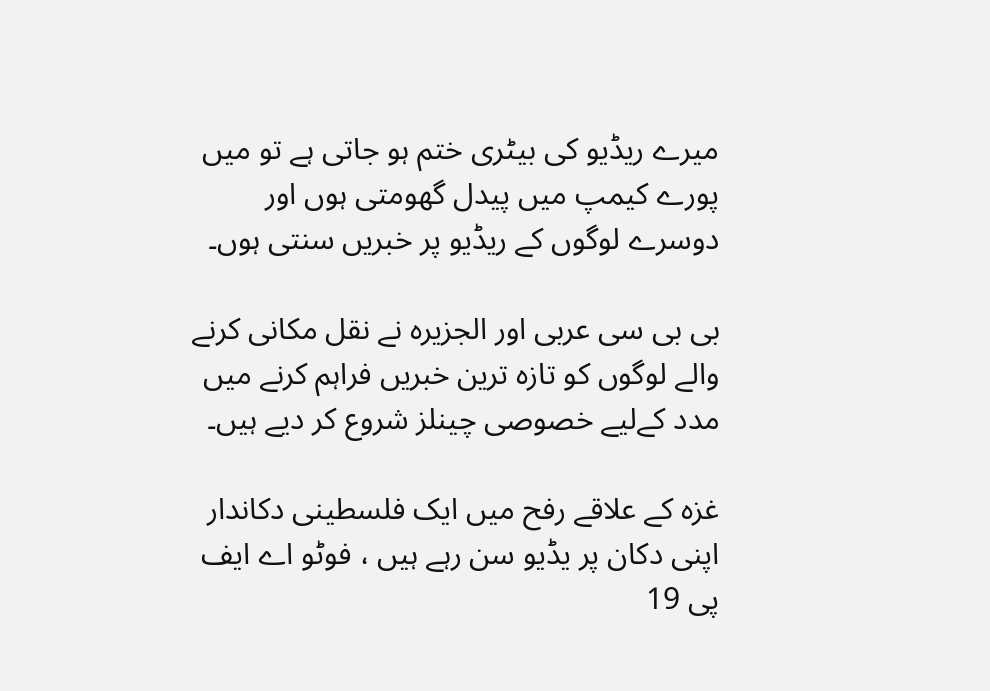میرے ریڈیو کی بیٹری ختم ہو جاتی ہے تو میں پورے کیمپ میں پیدل گھومتی ہوں اور دوسرے لوگوں کے ریڈیو پر خبریں سنتی ہوں۔

بی بی سی عربی اور الجزیرہ نے نقل مکانی کرنے والے لوگوں کو تازہ ترین خبریں فراہم کرنے میں مدد کےلیے خصوصی چینلز شروع کر دیے ہیں۔

غزہ کے علاقے رفح میں ایک فلسطینی دکاندار اپنی دکان پر یڈیو سن رہے ہیں ، فوٹو اے ایف پی 19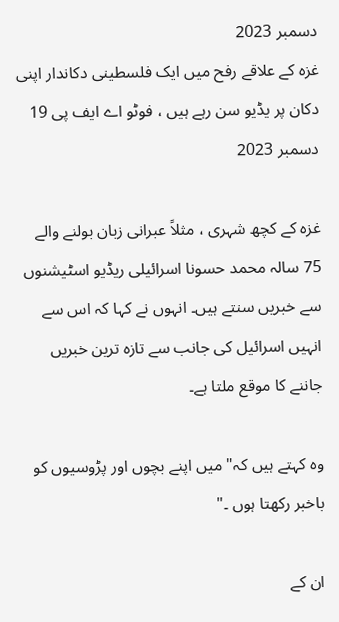دسمبر 2023
غزہ کے علاقے رفح میں ایک فلسطینی دکاندار اپنی دکان پر یڈیو سن رہے ہیں ، فوٹو اے ایف پی 19 دسمبر 2023

غزہ کے کچھ شہری ، مثلاً عبرانی زبان بولنے والے 75 سالہ محمد حسونا اسرائیلی ریڈیو اسٹیشنوں سے خبریں سنتے ہیں۔ انہوں نے کہا کہ اس سے انہیں اسرائیل کی جانب سے تازہ ترین خبریں جاننے کا موقع ملتا ہے۔

وہ کہتے ہیں کہ" میں اپنے بچوں اور پڑوسیوں کو باخبر رکھتا ہوں ۔"

ان کے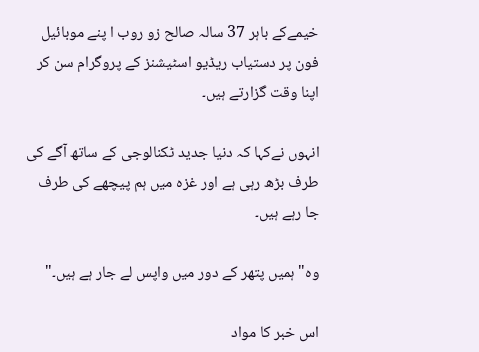خیمےکے باہر 37 سالہ صالح زو روب ا پنے موبائیل فون پر دستیاب ریڈیو اسٹیشنز کے پروگرام سن کر اپنا وقت گزارتے ہیں۔

انہوں نےکہا کہ دنیا جدید ٹکنالوجی کے ساتھ آگے کی طرف بڑھ رہی ہے اور غزہ میں ہم پیچھے کی طرف جا رہے ہیں۔

وہ" ہمیں پتھر کے دور میں واپس لے جار ہے ہیں۔"

اس خبر کا مواد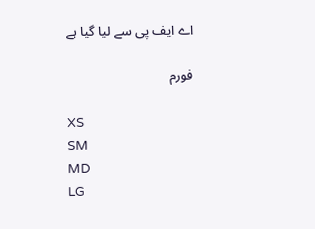اے ایف پی سے لیا گیا ہے

فورم

XS
SM
MD
LG